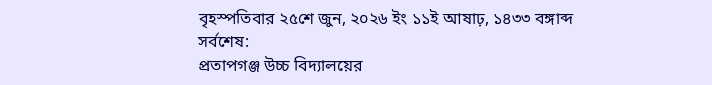বৃহস্পতিবার ২৫শে জুন, ২০২৬ ইং ১১ই আষাঢ়, ১৪৩৩ বঙ্গাব্দ
সর্বশেষ:
প্রতাপগঞ্জ উচ্চ বিদ্যালয়ের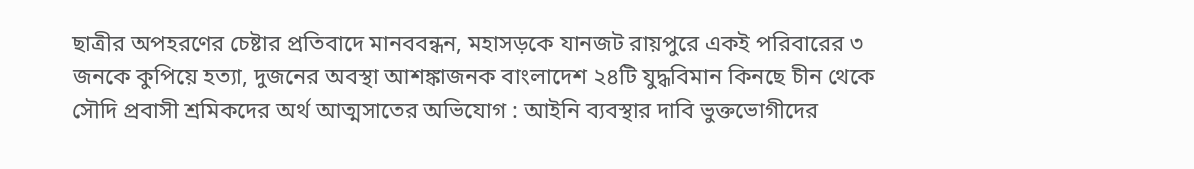ছাত্রীর অপহরণের চেষ্টার প্রতিবাদে মানববন্ধন, মহাসড়কে যানজট রায়পুরে একই পরিবারের ৩ জনকে কুপিয়ে হত্যা, দুজনের অবস্থা আশঙ্কাজনক বাংলাদেশ ২৪টি যুদ্ধবিমান কিনছে চীন থেকে সৌদি প্রবাসী শ্রমিকদের অর্থ আত্মসাতের অভিযোগ : আইনি ব্যবস্থার দাবি ভুক্তভোগীদের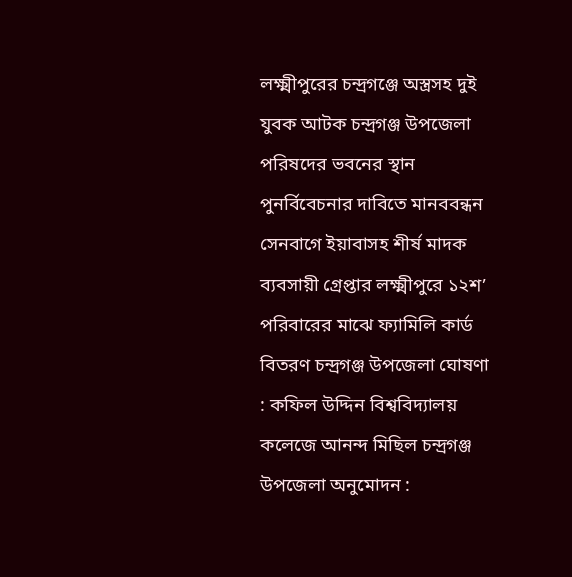লক্ষ্মীপুরের চন্দ্রগঞ্জে অস্ত্রসহ দুই যুবক আটক চন্দ্রগঞ্জ উপজেলা পরিষদের ভবনের স্থান পুনর্বিবেচনার দাবিতে মানববন্ধন সেনবাগে ইয়াবাসহ শীর্ষ মাদক ব্যবসায়ী গ্রেপ্তার লক্ষ্মীপুরে ১২শ’ পরিবারের মাঝে ফ্যামিলি কার্ড বিতরণ চন্দ্রগঞ্জ উপজেলা ঘোষণা : কফিল উদ্দিন বিশ্ববিদ্যালয় কলেজে আনন্দ মিছিল চন্দ্রগঞ্জ উপজেলা অনুমোদন :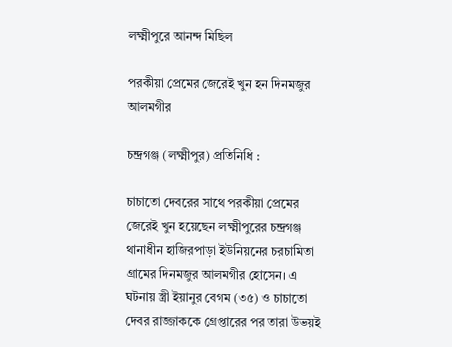লক্ষ্মীপুরে আনন্দ মিছিল

পরকীয়া প্রেমের জেরেই খুন হন দিনমজুর আলমগীর

চন্দ্রগঞ্জ (লক্ষ্মীপুর) প্রতিনিধি :

চাচাতো দেবরের সাথে পরকীয়া প্রেমের জেরেই খুন হয়েছেন লক্ষ্মীপুরের চন্দ্রগঞ্জ থানাধীন হাজিরপাড়া ইউনিয়নের চরচামিতা গ্রামের দিনমজুর আলমগীর হোসেন। এ ঘটনায় স্ত্রী ইয়ানুর বেগম (৩৫) ও চাচাতো দেবর রাজ্জাককে গ্রেপ্তারের পর তারা উভয়ই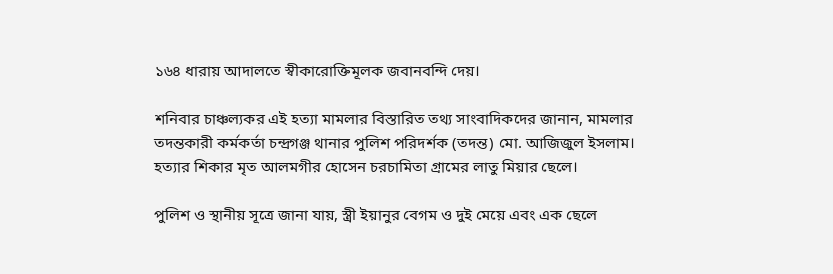১৬৪ ধারায় আদালতে স্বীকারোক্তিমূলক জবানবন্দি দেয়।

শনিবার চাঞ্চল্যকর এই হত্যা মামলার বিস্তারিত তথ্য সাংবাদিকদের জানান, মামলার তদন্তকারী কর্মকর্তা চন্দ্রগঞ্জ থানার পুলিশ পরিদর্শক (তদন্ত) মো. আজিজুল ইসলাম। হত্যার শিকার মৃত আলমগীর হোসেন চরচামিতা গ্রামের লাতু মিয়ার ছেলে।

পুলিশ ও স্থানীয় সূত্রে জানা যায়, স্ত্রী ইয়ানুর বেগম ও দুই মেয়ে এবং এক ছেলে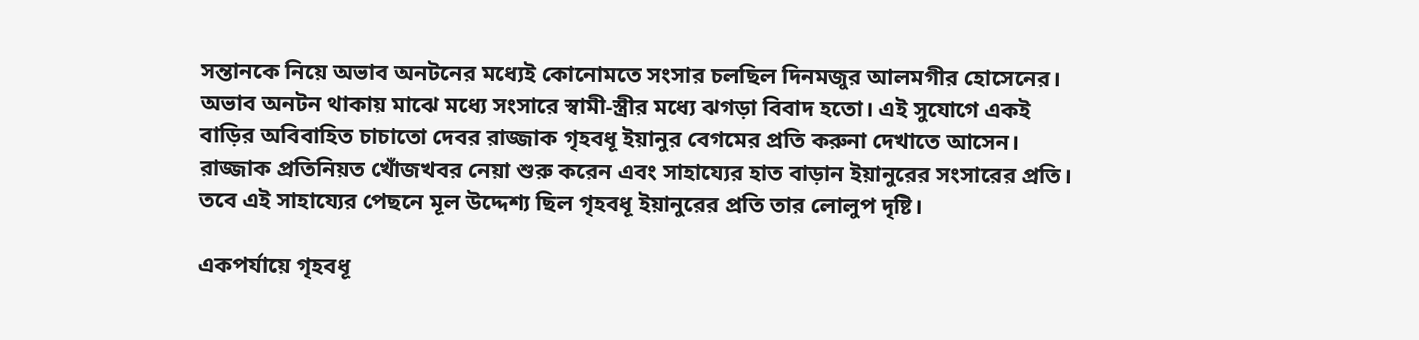সন্তানকে নিয়ে অভাব অনটনের মধ্যেই কোনোমতে সংসার চলছিল দিনমজুর আলমগীর হোসেনের। অভাব অনটন থাকায় মাঝে মধ্যে সংসারে স্বামী-স্ত্রীর মধ্যে ঝগড়া বিবাদ হতো। এই সুযোগে একই বাড়ির অবিবাহিত চাচাতো দেবর রাজ্জাক গৃহবধূ ইয়ানুর বেগমের প্রতি করুনা দেখাতে আসেন। রাজ্জাক প্রতিনিয়ত খোঁজখবর নেয়া শুরু করেন এবং সাহায্যের হাত বাড়ান ইয়ানুরের সংসারের প্রতি। তবে এই সাহায্যের পেছনে মূল উদ্দেশ্য ছিল গৃহবধূ ইয়ানুরের প্রতি তার লোলুপ দৃষ্টি।

একপর্যায়ে গৃহবধূ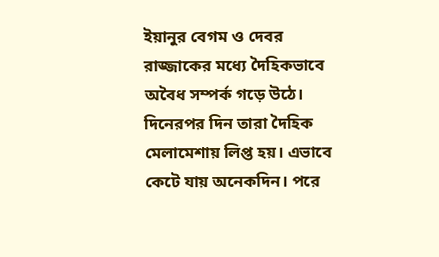ইয়ানুর বেগম ও দেবর রাজ্জাকের মধ্যে দৈহিকভাবে অবৈধ সম্পর্ক গড়ে উঠে। দিনেরপর দিন তারা দৈহিক মেলামেশায় লিপ্ত হয়। এভাবে কেটে যায় অনেকদিন। পরে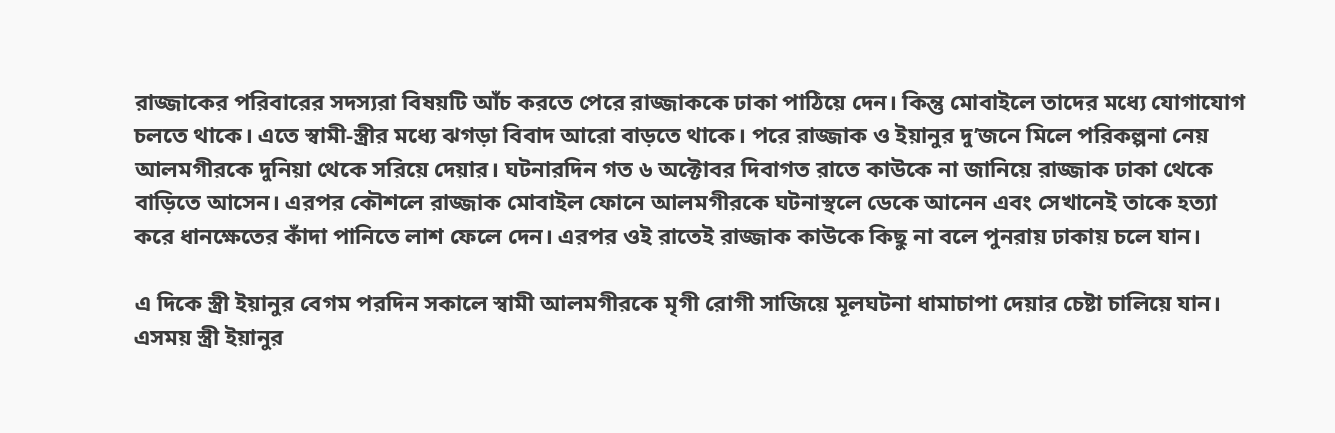রাজ্জাকের পরিবারের সদস্যরা বিষয়টি আঁচ করতে পেরে রাজ্জাককে ঢাকা পাঠিয়ে দেন। কিন্তু মোবাইলে তাদের মধ্যে যোগাযোগ চলতে থাকে। এতে স্বামী-স্ত্রীর মধ্যে ঝগড়া বিবাদ আরো বাড়তে থাকে। পরে রাজ্জাক ও ইয়ানুর দু’জনে মিলে পরিকল্পনা নেয় আলমগীরকে দুনিয়া থেকে সরিয়ে দেয়ার। ঘটনারদিন গত ৬ অক্টোবর দিবাগত রাতে কাউকে না জানিয়ে রাজ্জাক ঢাকা থেকে বাড়িতে আসেন। এরপর কৌশলে রাজ্জাক মোবাইল ফোনে আলমগীরকে ঘটনাস্থলে ডেকে আনেন এবং সেখানেই তাকে হত্যা করে ধানক্ষেতের কাঁদা পানিতে লাশ ফেলে দেন। এরপর ওই রাতেই রাজ্জাক কাউকে কিছু না বলে পুনরায় ঢাকায় চলে যান।

এ দিকে স্ত্রী ইয়ানুর বেগম পরদিন সকালে স্বামী আলমগীরকে মৃগী রোগী সাজিয়ে মূলঘটনা ধামাচাপা দেয়ার চেষ্টা চালিয়ে যান। এসময় স্ত্রী ইয়ানুর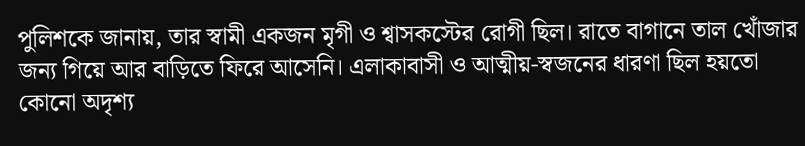পুলিশকে জানায়, তার স্বামী একজন মৃগী ও শ্বাসকস্টের রোগী ছিল। রাতে বাগানে তাল খোঁজার জন্য গিয়ে আর বাড়িতে ফিরে আসেনি। এলাকাবাসী ও আত্মীয়-স্বজনের ধারণা ছিল হয়তো কোনো অদৃশ্য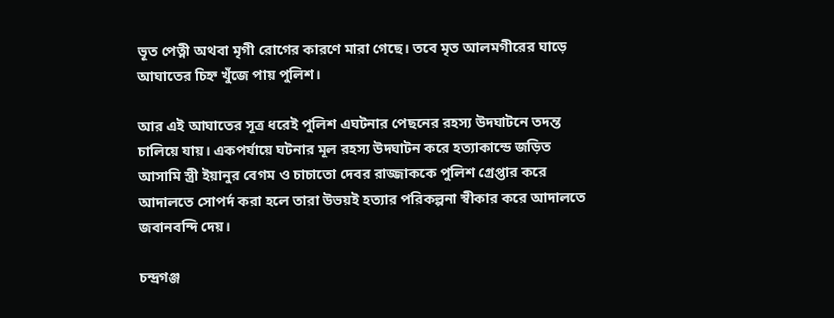ভূত পেত্নী অথবা মৃগী রোগের কারণে মারা গেছে। তবে মৃত আলমগীরের ঘাড়ে আঘাতের চিহ্ন খুঁজে পায় পুলিশ।

আর এই আঘাতের সূত্র ধরেই পুলিশ এঘটনার পেছনের রহস্য উদঘাটনে তদন্ত চালিয়ে যায়। একপর্যায়ে ঘটনার মূল রহস্য উদঘাটন করে হত্যাকান্ডে জড়িত আসামি স্ত্রী ইয়ানুর বেগম ও চাচাতো দেবর রাজ্জাককে পুলিশ গ্রেপ্তার করে আদালতে সোপর্দ করা হলে তারা উভয়ই হত্যার পরিকল্পনা স্বীকার করে আদালতে জবানবন্দি দেয়।

চন্দ্রগঞ্জ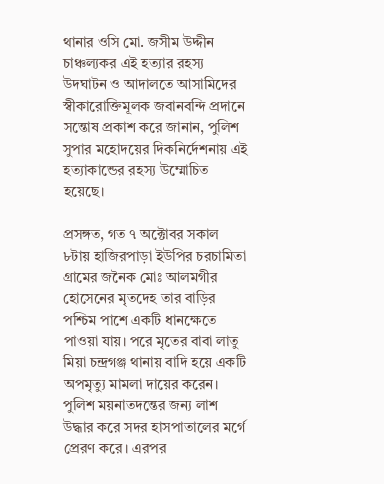থানার ওসি মো. জসীম উদ্দীন চাঞ্চল্যকর এই হত্যার রহস্য উদঘাটন ও আদালতে আসামিদের স্বীকারোক্তিমূলক জবানবন্দি প্রদানে সন্তোষ প্রকাশ করে জানান, পুলিশ সুপার মহোদয়ের দিকনির্দেশনায় এই হত্যাকান্ডের রহস্য উম্মোচিত হয়েছে।

প্রসঙ্গত, গত ৭ অক্টোবর সকাল ৮টায় হাজিরপাড়া ইউপির চরচামিতা গ্রামের জনৈক মোঃ আলমগীর হোসেনের মৃতদেহ তার বাড়ির পশ্চিম পাশে একটি ধানক্ষেতে পাওয়া যায়। পরে মৃতের বাবা লাতু মিয়া চন্দ্রগঞ্জ থানায় বাদি হয়ে একটি অপমৃত্যু মামলা দায়ের করেন। পুলিশ ময়নাতদন্তের জন্য লাশ উদ্ধার করে সদর হাসপাতালের মর্গে প্রেরণ করে। এরপর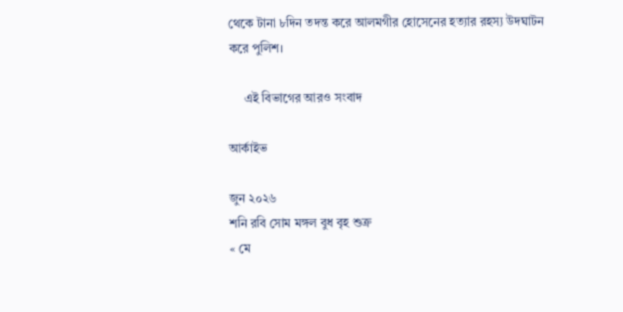থেকে টানা ৮দিন তদন্ত করে আলমগীর হোসেনের হত্যার রহস্য উদঘাটন করে পুলিশ।

     এই বিভাগের আরও সংবাদ

আর্কাইভ

জুন ২০২৬
শনি রবি সোম মঙ্গল বুধ বৃহ শুক্র
« মে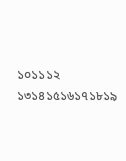১০১১১২
১৩১৪১৫১৬১৭১৮১৯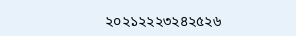২০২১২২২৩২৪২৫২৬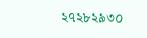২৭২৮২৯৩০